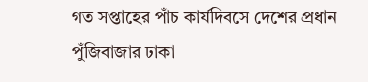গত সপ্তাহের পাঁচ কার্যদিবসে দেশের প্রধান পুঁজিবাজার ঢাকা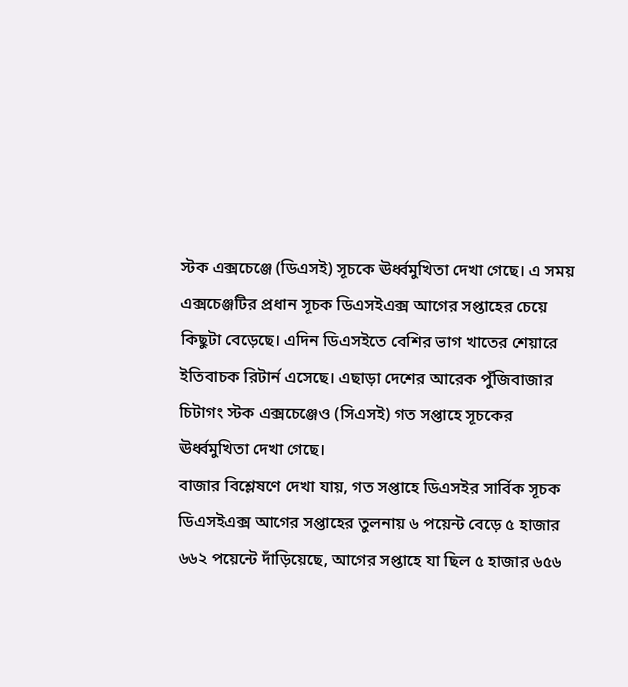স্টক এক্সচেঞ্জে (ডিএসই) সূচকে ঊর্ধ্বমুখিতা দেখা গেছে। এ সময় এক্সচেঞ্জটির প্রধান সূচক ডিএসইএক্স আগের সপ্তাহের চেয়ে কিছুটা বেড়েছে। এদিন ডিএসইতে বেশির ভাগ খাতের শেয়ারে ইতিবাচক রিটার্ন এসেছে। এছাড়া দেশের আরেক পুঁজিবাজার চিটাগং স্টক এক্সচেঞ্জেও (সিএসই) গত সপ্তাহে সূচকের ঊর্ধ্বমুখিতা দেখা গেছে।
বাজার বিশ্লেষণে দেখা যায়, গত সপ্তাহে ডিএসইর সার্বিক সূচক ডিএসইএক্স আগের সপ্তাহের তুলনায় ৬ পয়েন্ট বেড়ে ৫ হাজার ৬৬২ পয়েন্টে দাঁড়িয়েছে, আগের সপ্তাহে যা ছিল ৫ হাজার ৬৫৬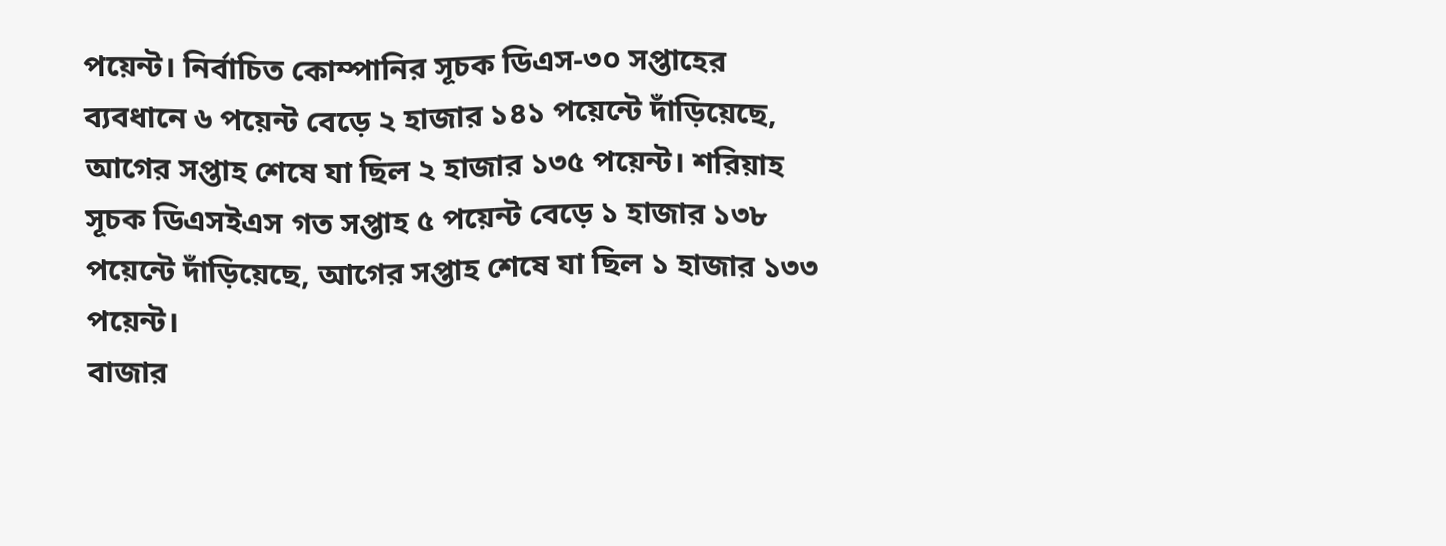পয়েন্ট। নির্বাচিত কোম্পানির সূচক ডিএস-৩০ সপ্তাহের ব্যবধানে ৬ পয়েন্ট বেড়ে ২ হাজার ১৪১ পয়েন্টে দাঁড়িয়েছে, আগের সপ্তাহ শেষে যা ছিল ২ হাজার ১৩৫ পয়েন্ট। শরিয়াহ সূচক ডিএসইএস গত সপ্তাহ ৫ পয়েন্ট বেড়ে ১ হাজার ১৩৮ পয়েন্টে দাঁড়িয়েছে, আগের সপ্তাহ শেষে যা ছিল ১ হাজার ১৩৩ পয়েন্ট।
বাজার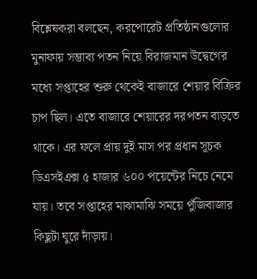বিশ্লেষকরা বলছেন, করপোরেট প্রতিষ্ঠানগুলোর মুনাফায় সম্ভাব্য পতন নিয়ে বিরাজমান উদ্বেগের মধ্যে সপ্তাহের শুরু থেকেই বাজারে শেয়ার বিক্রির চাপ ছিল। এতে বাজারে শেয়ারের দরপতন বাড়তে থাকে। এর ফলে প্রায় দুই মাস পর প্রধান সূচক ডিএসইএক্স ৫ হাজার ৬০০ পয়েন্টের নিচে নেমে যায়। তবে সপ্তাহের মাঝামাঝি সময়ে পুঁজিবাজার কিছুটা ঘুরে দাঁড়ায়।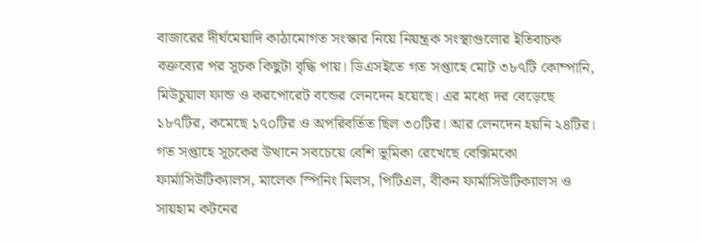বাজারের দীর্ঘমেয়াদি কাঠামোগত সংস্কার নিয়ে নিয়ন্ত্রক সংস্থাগুলোর ইতিবাচক বক্তব্যের পর সূচক কিছুটা বৃদ্ধি পায়। ডিএসইতে গত সপ্তাহে মোট ৩৮৭টি কোম্পানি, মিউচুয়াল ফান্ড ও করপোরেট বন্ডের লেনদেন হয়েছে। এর মধ্যে দর বেড়েছে ১৮৭টির, কমেছে ১৭০টির ও অপরিবর্তিত ছিল ৩০টির। আর লেনদেন হয়নি ২৪টির। গত সপ্তাহে সূচকের উত্থানে সবচেয়ে বেশি ভূমিকা রেখেছে বেক্সিমকো ফার্মাসিউটিক্যালস, মালেক স্পিনিং মিলস, পিটিএল, বীকন ফার্মাসিউটিক্যালস ও সায়হাম কটনের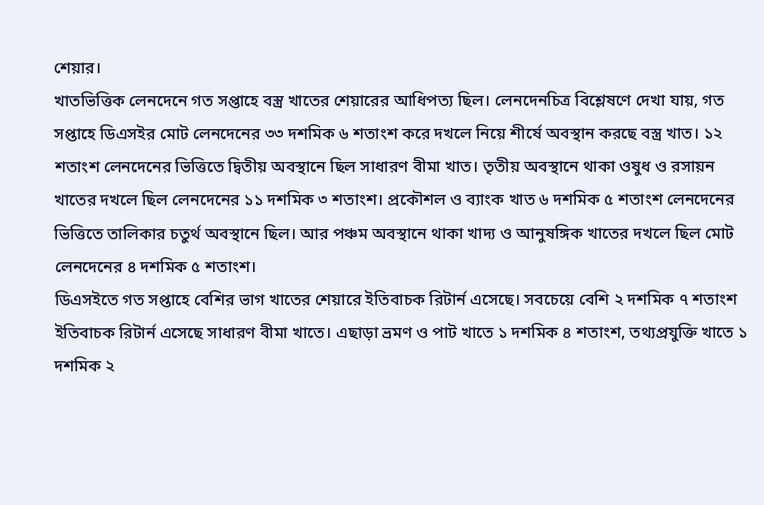শেয়ার।
খাতভিত্তিক লেনদেনে গত সপ্তাহে বস্ত্র খাতের শেয়ারের আধিপত্য ছিল। লেনদেনচিত্র বিশ্লেষণে দেখা যায়, গত সপ্তাহে ডিএসইর মোট লেনদেনের ৩৩ দশমিক ৬ শতাংশ করে দখলে নিয়ে শীর্ষে অবস্থান করছে বস্ত্র খাত। ১২ শতাংশ লেনদেনের ভিত্তিতে দ্বিতীয় অবস্থানে ছিল সাধারণ বীমা খাত। তৃতীয় অবস্থানে থাকা ওষুধ ও রসায়ন খাতের দখলে ছিল লেনদেনের ১১ দশমিক ৩ শতাংশ। প্রকৌশল ও ব্যাংক খাত ৬ দশমিক ৫ শতাংশ লেনদেনের ভিত্তিতে তালিকার চতুর্থ অবস্থানে ছিল। আর পঞ্চম অবস্থানে থাকা খাদ্য ও আনুষঙ্গিক খাতের দখলে ছিল মোট লেনদেনের ৪ দশমিক ৫ শতাংশ।
ডিএসইতে গত সপ্তাহে বেশির ভাগ খাতের শেয়ারে ইতিবাচক রিটার্ন এসেছে। সবচেয়ে বেশি ২ দশমিক ৭ শতাংশ ইতিবাচক রিটার্ন এসেছে সাধারণ বীমা খাতে। এছাড়া ভ্রমণ ও পাট খাতে ১ দশমিক ৪ শতাংশ, তথ্যপ্রযুক্তি খাতে ১ দশমিক ২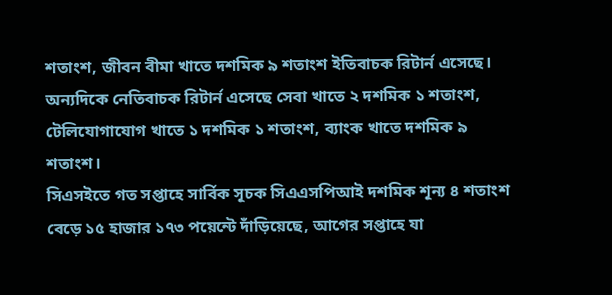শতাংশ, জীবন বীমা খাতে দশমিক ৯ শতাংশ ইতিবাচক রিটার্ন এসেছে। অন্যদিকে নেতিবাচক রিটার্ন এসেছে সেবা খাতে ২ দশমিক ১ শতাংশ, টেলিযোগাযোগ খাতে ১ দশমিক ১ শতাংশ, ব্যাংক খাতে দশমিক ৯ শতাংশ।
সিএসইতে গত সপ্তাহে সার্বিক সূচক সিএএসপিআই দশমিক শূন্য ৪ শতাংশ বেড়ে ১৫ হাজার ১৭৩ পয়েন্টে দাঁড়িয়েছে, আগের সপ্তাহে যা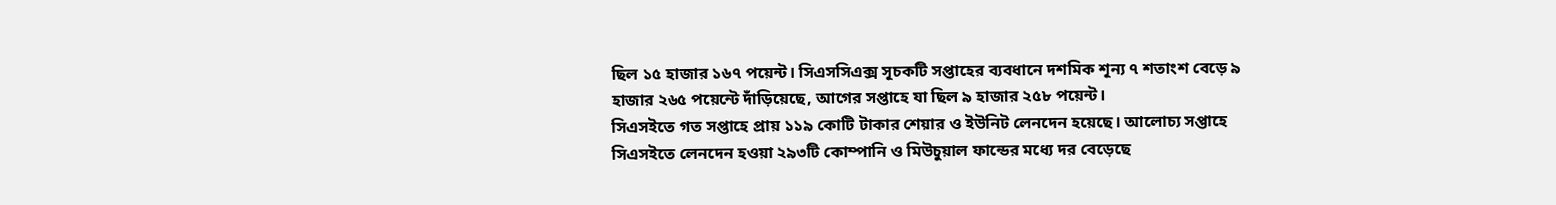ছিল ১৫ হাজার ১৬৭ পয়েন্ট। সিএসসিএক্স সূচকটি সপ্তাহের ব্যবধানে দশমিক শূন্য ৭ শতাংশ বেড়ে ৯ হাজার ২৬৫ পয়েন্টে দাঁড়িয়েছে, আগের সপ্তাহে যা ছিল ৯ হাজার ২৫৮ পয়েন্ট।
সিএসইতে গত সপ্তাহে প্রায় ১১৯ কোটি টাকার শেয়ার ও ইউনিট লেনদেন হয়েছে। আলোচ্য সপ্তাহে সিএসইতে লেনদেন হওয়া ২৯৩টি কোম্পানি ও মিউচুয়াল ফান্ডের মধ্যে দর বেড়েছে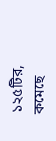১২৫টির, কমেছে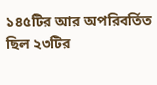১৪৫টির আর অপরিবর্তিত ছিল ২৩টির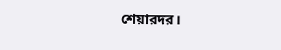শেয়ারদর।